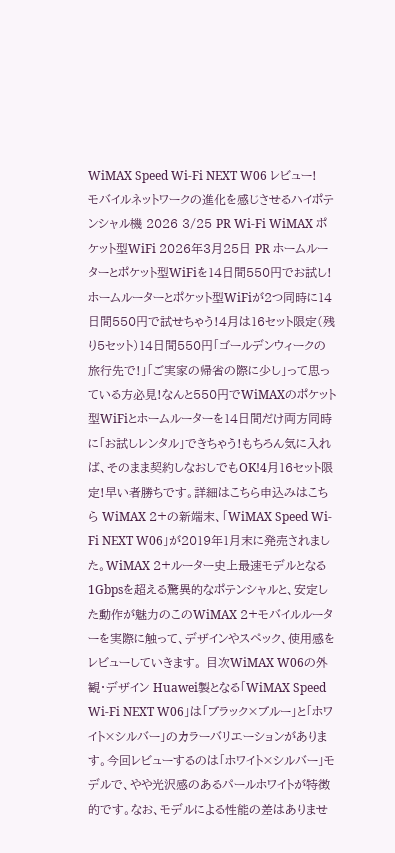WiMAX Speed Wi-Fi NEXT W06 レビュー! モバイルネットワークの進化を感じさせるハイポテンシャル機 2026 3/25 PR Wi-Fi WiMAX ポケット型WiFi 2026年3月25日 PR ホームルーターとポケット型WiFiを14日間550円でお試し!ホームルーターとポケット型WiFiが2つ同時に14日間550円で試せちゃう!4月は16セット限定(残り5セット)14日間550円「ゴールデンウィークの旅行先で!」「ご実家の帰省の際に少し」って思っている方必見!なんと550円でWiMAXのポケット型WiFiとホームルーターを14日間だけ両方同時に「お試しレンタル」できちゃう!もちろん気に入れば、そのまま契約しなおしでもOK!4月16セット限定!早い者勝ちです。詳細はこちら申込みはこちら WiMAX 2+の新端末、「WiMAX Speed Wi-Fi NEXT W06」が2019年1月末に発売されました。WiMAX 2+ルーター史上最速モデルとなる1Gbpsを超える驚異的なポテンシャルと、安定した動作が魅力のこのWiMAX 2+モバイルルーターを実際に触って、デザインやスペック、使用感をレビューしていきます。 目次WiMAX W06の外観・デザイン Huawei製となる「WiMAX Speed Wi-Fi NEXT W06」は「ブラック×ブルー」と「ホワイト×シルバー」のカラーバリエーションがあります。今回レビューするのは「ホワイト×シルバー」モデルで、やや光沢感のあるパールホワイトが特徴的です。なお、モデルによる性能の差はありませ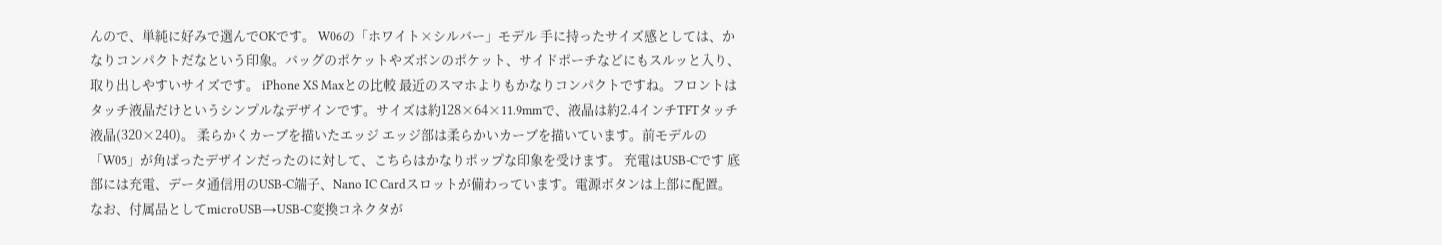んので、単純に好みで選んでOKです。 W06の「ホワイト×シルバー」モデル 手に持ったサイズ感としては、かなりコンパクトだなという印象。バッグのポケットやズボンのポケット、サイドポーチなどにもスルッと入り、取り出しやすいサイズです。 iPhone XS Maxとの比較 最近のスマホよりもかなりコンパクトですね。フロントはタッチ液晶だけというシンプルなデザインです。サイズは約128×64×11.9mmで、液晶は約2.4インチTFTタッチ液晶(320×240)。 柔らかくカーブを描いたエッジ エッジ部は柔らかいカーブを描いています。前モデルの「W05」が角ばったデザインだったのに対して、こちらはかなりポップな印象を受けます。 充電はUSB-Cです 底部には充電、データ通信用のUSB-C端子、Nano IC Cardスロットが備わっています。電源ボタンは上部に配置。なお、付属品としてmicroUSB→USB-C変換コネクタが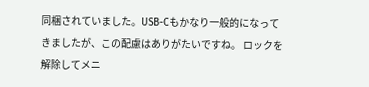同梱されていました。USB-Cもかなり一般的になってきましたが、この配慮はありがたいですね。 ロックを解除してメニ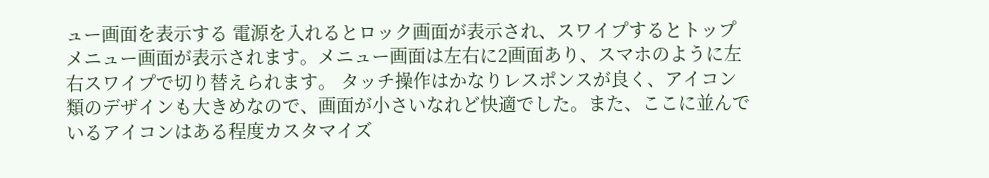ュー画面を表示する 電源を入れるとロック画面が表示され、スワイプするとトップメニュー画面が表示されます。メニュー画面は左右に2画面あり、スマホのように左右スワイプで切り替えられます。 タッチ操作はかなりレスポンスが良く、アイコン類のデザインも大きめなので、画面が小さいなれど快適でした。また、ここに並んでいるアイコンはある程度カスタマイズ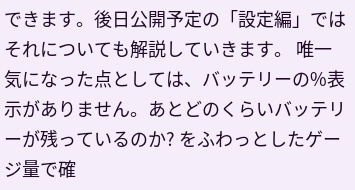できます。後日公開予定の「設定編」ではそれについても解説していきます。 唯一気になった点としては、バッテリーの%表示がありません。あとどのくらいバッテリーが残っているのか? をふわっとしたゲージ量で確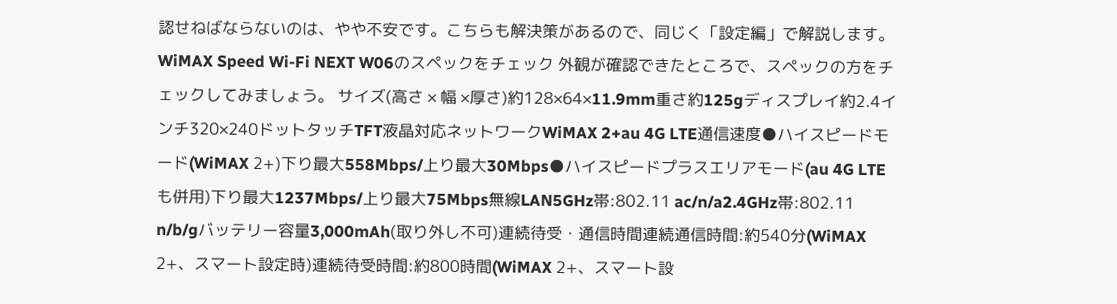認せねばならないのは、やや不安です。こちらも解決策があるので、同じく「設定編」で解説します。 WiMAX Speed Wi-Fi NEXT W06のスペックをチェック 外観が確認できたところで、スペックの方をチェックしてみましょう。 サイズ(高さ × 幅 ×厚さ)約128×64×11.9mm重さ約125gディスプレイ約2.4インチ320×240ドットタッチTFT液晶対応ネットワークWiMAX 2+au 4G LTE通信速度●ハイスピードモード(WiMAX 2+)下り最大558Mbps/上り最大30Mbps●ハイスピードプラスエリアモード(au 4G LTEも併用)下り最大1237Mbps/上り最大75Mbps無線LAN5GHz帯:802.11 ac/n/a2.4GHz帯:802.11 n/b/gバッテリー容量3,000mAh(取り外し不可)連続待受・通信時間連続通信時間:約540分(WiMAX 2+、スマート設定時)連続待受時間:約800時間(WiMAX 2+、スマート設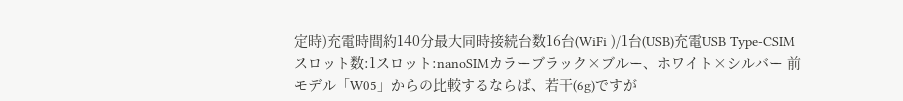定時)充電時間約140分最大同時接続台数16台(WiFi )/1台(USB)充電USB Type-CSIMスロット数:1スロット:nanoSIMカラーブラック×ブルー、ホワイト×シルバー 前モデル「W05」からの比較するならば、若干(6g)ですが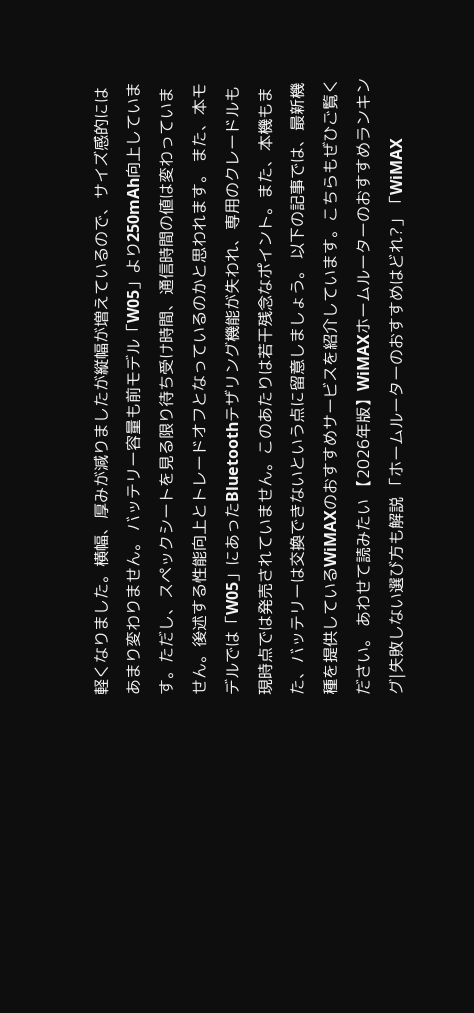軽くなりました。横幅、厚みが減りましたが縦幅が増えているので、サイズ感的にはあまり変わりません。 バッテリー容量も前モデル「W05」より250mAh向上しています。ただし、スペックシートを見る限り待ち受け時間、通信時間の値は変わっていません。後述する性能向上とトレードオフとなっているのかと思われます。 また、本モデルでは「W05」にあったBluetoothテザリング機能が失われ、専用のクレードルも現時点では発売されていません。このあたりは若干残念なポイント。また、本機もまた、バッテリーは交換できないという点に留意しましょう。 以下の記事では、最新機種を提供しているWiMAXのおすすめサービスを紹介しています。こちらもぜひご覧ください。 あわせて読みたい 【2026年版】WiMAXホームルーターのおすすめランキング|失敗しない選び方も解説 「ホームルーターのおすすめはどれ?」「WiMAX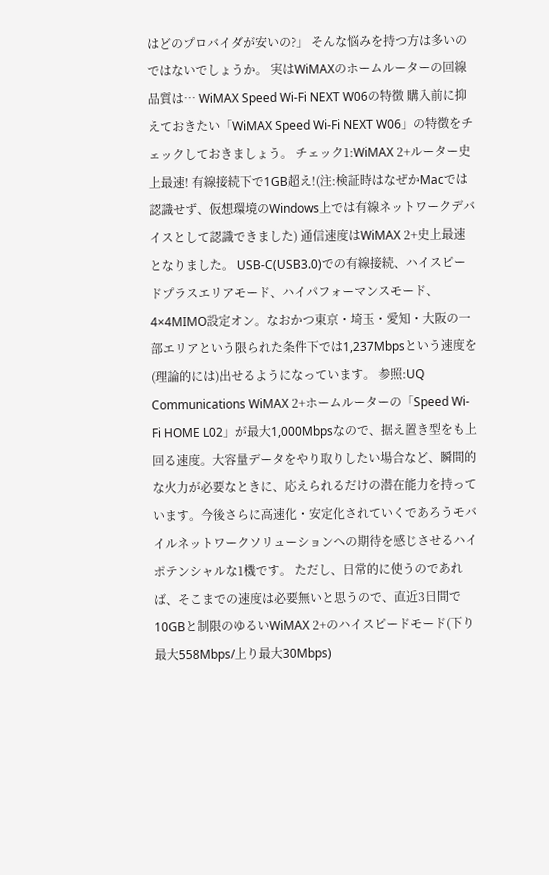はどのプロバイダが安いの?」 そんな悩みを持つ方は多いのではないでしょうか。 実はWiMAXのホームルーターの回線品質は… WiMAX Speed Wi-Fi NEXT W06の特徴 購入前に抑えておきたい「WiMAX Speed Wi-Fi NEXT W06」の特徴をチェックしておきましょう。 チェック1:WiMAX 2+ルーター史上最速! 有線接続下で1GB超え!(注:検証時はなぜかMacでは認識せず、仮想環境のWindows上では有線ネットワークデバイスとして認識できました) 通信速度はWiMAX 2+史上最速となりました。 USB-C(USB3.0)での有線接続、ハイスピードプラスエリアモード、ハイパフォーマンスモード、4×4MIMO設定オン。なおかつ東京・埼玉・愛知・大阪の一部エリアという限られた条件下では1,237Mbpsという速度を(理論的には)出せるようになっています。 参照:UQ Communications WiMAX 2+ホームルーターの「Speed Wi-Fi HOME L02」が最大1,000Mbpsなので、据え置き型をも上回る速度。大容量データをやり取りしたい場合など、瞬間的な火力が必要なときに、応えられるだけの潜在能力を持っています。今後さらに高速化・安定化されていくであろうモバイルネットワークソリューションへの期待を感じさせるハイポテンシャルな1機です。 ただし、日常的に使うのであれば、そこまでの速度は必要無いと思うので、直近3日間で10GBと制限のゆるいWiMAX 2+のハイスピードモード(下り最大558Mbps/上り最大30Mbps)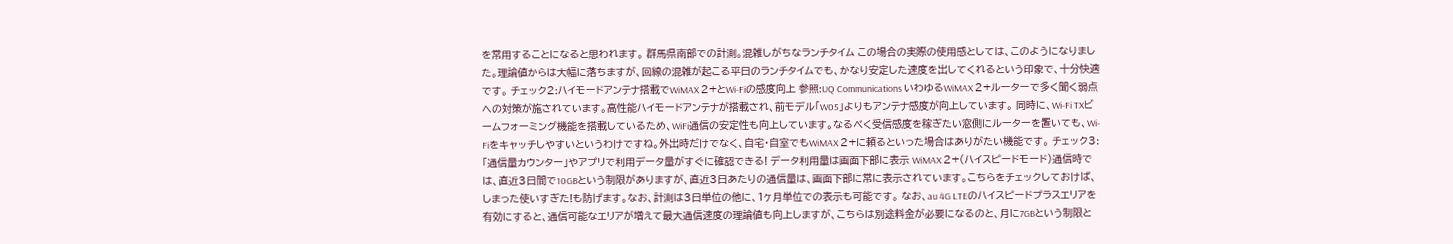を常用することになると思われます。 群馬県南部での計測。混雑しがちなランチタイム この場合の実際の使用感としては、このようになりました。理論値からは大幅に落ちますが、回線の混雑が起こる平日のランチタイムでも、かなり安定した速度を出してくれるという印象で、十分快適です。 チェック2:ハイモードアンテナ搭載でWiMAX 2+とWi-Fiの感度向上 参照:UQ Communications いわゆるWiMAX 2+ルーターで多く聞く弱点への対策が施されています。高性能ハイモードアンテナが搭載され、前モデル「W05」よりもアンテナ感度が向上しています。 同時に、Wi-Fi TXビームフォーミング機能を搭載しているため、WiFi通信の安定性も向上しています。なるべく受信感度を稼ぎたい窓側にルーターを置いても、Wi-Fiをキャッチしやすいというわけですね。外出時だけでなく、自宅・自室でもWiMAX 2+に頼るといった場合はありがたい機能です。 チェック3:「通信量カウンター」やアプリで利用データ量がすぐに確認できる! データ利用量は画面下部に表示 WiMAX 2+(ハイスピードモード)通信時では、直近3日間で10GBという制限がありますが、直近3日あたりの通信量は、画面下部に常に表示されています。こちらをチェックしておけば、しまった使いすぎた!も防げます。なお、計測は3日単位の他に、1ヶ月単位での表示も可能です。 なお、au 4G LTEのハイスピードプラスエリアを有効にすると、通信可能なエリアが増えて最大通信速度の理論値も向上しますが、こちらは別途料金が必要になるのと、月に7GBという制限と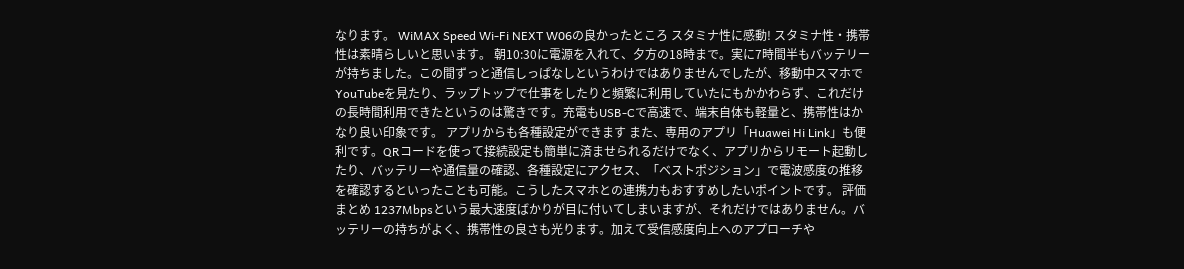なります。 WiMAX Speed Wi-Fi NEXT W06の良かったところ スタミナ性に感動! スタミナ性・携帯性は素晴らしいと思います。 朝10:30に電源を入れて、夕方の18時まで。実に7時間半もバッテリーが持ちました。この間ずっと通信しっぱなしというわけではありませんでしたが、移動中スマホでYouTubeを見たり、ラップトップで仕事をしたりと頻繁に利用していたにもかかわらず、これだけの長時間利用できたというのは驚きです。充電もUSB-Cで高速で、端末自体も軽量と、携帯性はかなり良い印象です。 アプリからも各種設定ができます また、専用のアプリ「Huawei Hi Link」も便利です。QRコードを使って接続設定も簡単に済ませられるだけでなく、アプリからリモート起動したり、バッテリーや通信量の確認、各種設定にアクセス、「ベストポジション」で電波感度の推移を確認するといったことも可能。こうしたスマホとの連携力もおすすめしたいポイントです。 評価まとめ 1237Mbpsという最大速度ばかりが目に付いてしまいますが、それだけではありません。バッテリーの持ちがよく、携帯性の良さも光ります。加えて受信感度向上へのアプローチや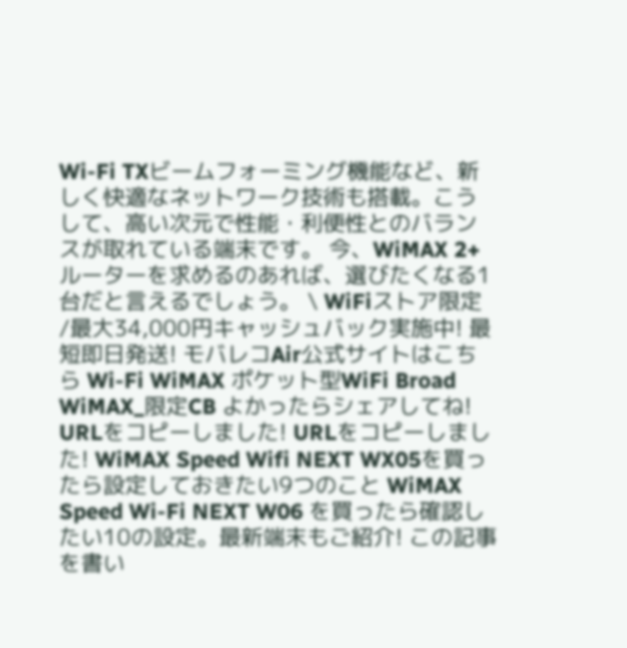Wi-Fi TXビームフォーミング機能など、新しく快適なネットワーク技術も搭載。こうして、高い次元で性能・利便性とのバランスが取れている端末です。 今、WiMAX 2+ルーターを求めるのあれば、選びたくなる1台だと言えるでしょう。 \ WiFiストア限定 /最大34,000円キャッシュバック実施中! 最短即日発送! モバレコAir公式サイトはこちら Wi-Fi WiMAX ポケット型WiFi Broad WiMAX_限定CB よかったらシェアしてね! URLをコピーしました! URLをコピーしました! WiMAX Speed Wifi NEXT WX05を買ったら設定しておきたい9つのこと WiMAX Speed Wi-Fi NEXT W06 を買ったら確認したい10の設定。最新端末もご紹介! この記事を書い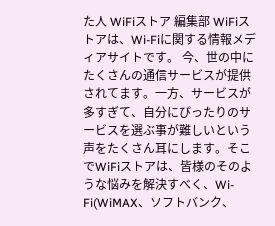た人 WiFiストア 編集部 WiFiストアは、Wi-Fiに関する情報メディアサイトです。 今、世の中にたくさんの通信サービスが提供されてます。一方、サービスが多すぎて、自分にぴったりのサービスを選ぶ事が難しいという声をたくさん耳にします。そこでWiFiストアは、皆様のそのような悩みを解決すべく、Wi-Fi(WiMAX、ソフトバンク、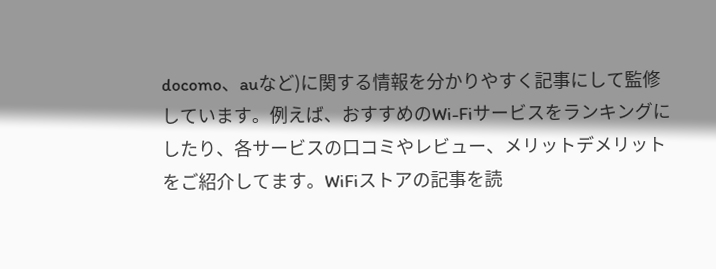docomo、auなど)に関する情報を分かりやすく記事にして監修しています。例えば、おすすめのWi-Fiサービスをランキングにしたり、各サービスの口コミやレビュー、メリットデメリットをご紹介してます。WiFiストアの記事を読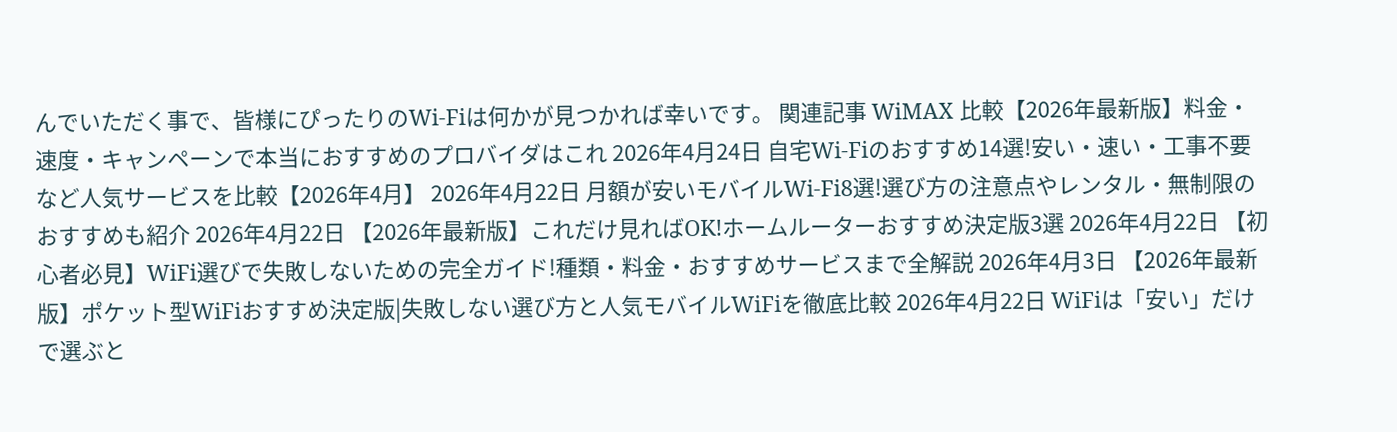んでいただく事で、皆様にぴったりのWi-Fiは何かが見つかれば幸いです。 関連記事 WiMAX 比較【2026年最新版】料金・速度・キャンペーンで本当におすすめのプロバイダはこれ 2026年4月24日 自宅Wi-Fiのおすすめ14選!安い・速い・工事不要など人気サービスを比較【2026年4月】 2026年4月22日 月額が安いモバイルWi-Fi8選!選び方の注意点やレンタル・無制限のおすすめも紹介 2026年4月22日 【2026年最新版】これだけ見ればOK!ホームルーターおすすめ決定版3選 2026年4月22日 【初心者必見】WiFi選びで失敗しないための完全ガイド!種類・料金・おすすめサービスまで全解説 2026年4月3日 【2026年最新版】ポケット型WiFiおすすめ決定版|失敗しない選び方と人気モバイルWiFiを徹底比較 2026年4月22日 WiFiは「安い」だけで選ぶと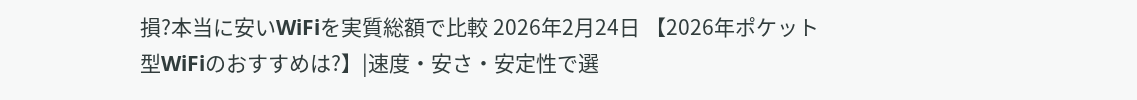損?本当に安いWiFiを実質総額で比較 2026年2月24日 【2026年ポケット型WiFiのおすすめは?】|速度・安さ・安定性で選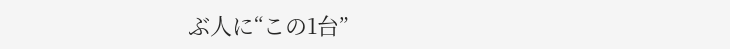ぶ人に“この1台”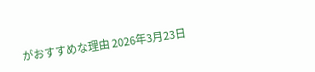がおすすめな理由 2026年3月23日